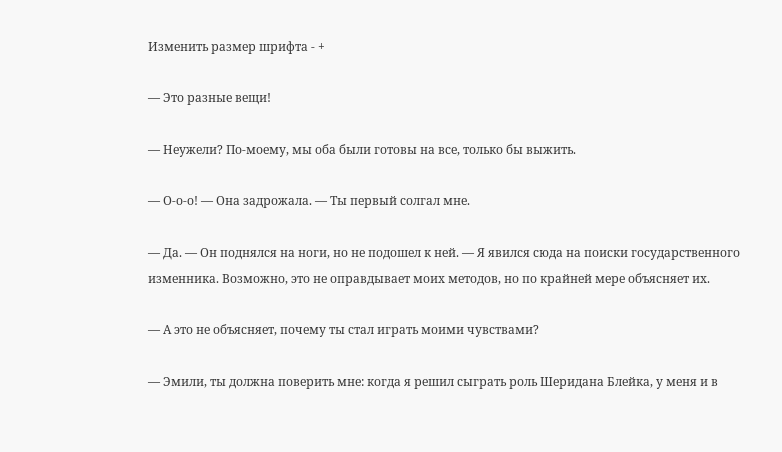Изменить размер шрифта - +

— Это разные вещи!

— Неужели? По-моему, мы оба были готовы на все, только бы выжить.

— О-о-о! — Она задрожала. — Ты первый солгал мне.

— Да. — Он поднялся на ноги, но не подошел к ней. — Я явился сюда на поиски государственного изменника. Возможно, это не оправдывает моих методов, но по крайней мере объясняет их.

— А это не объясняет, почему ты стал играть моими чувствами?

— Эмили, ты должна поверить мне: когда я решил сыграть роль Шеридана Блейка, у меня и в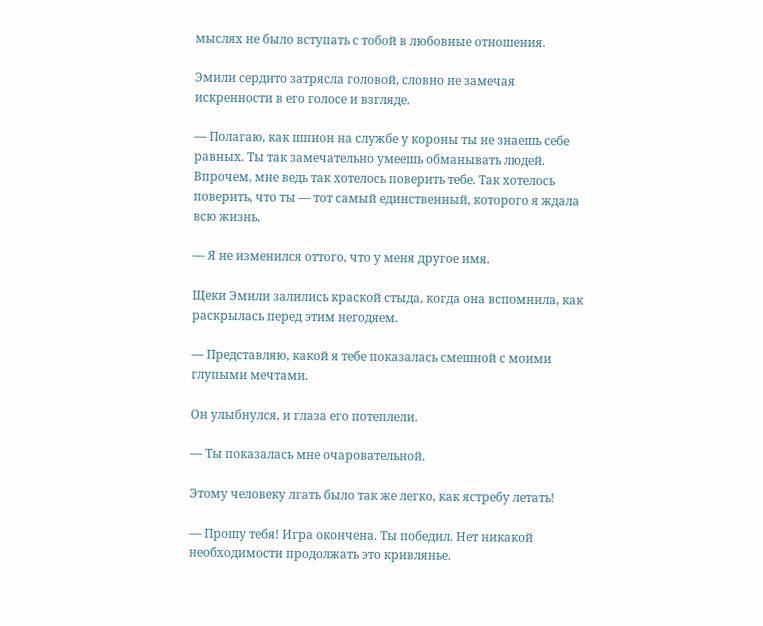мыслях не было вступать с тобой в любовные отношения.

Эмили сердито затрясла головой, словно не замечая искренности в его голосе и взгляде.

— Полагаю, как шпион на службе у короны ты не знаешь себе равных. Ты так замечательно умеешь обманывать людей. Впрочем, мне ведь так хотелось поверить тебе. Так хотелось поверить, что ты — тот самый единственный, которого я ждала всю жизнь.

— Я не изменился оттого, что у меня другое имя.

Щеки Эмили залились краской стыда, когда она вспомнила, как раскрылась перед этим негодяем.

— Представляю, какой я тебе показалась смешной с моими глупыми мечтами.

Он улыбнулся, и глаза его потеплели.

— Ты показалась мне очаровательной.

Этому человеку лгать было так же легко, как ястребу летать!

— Прошу тебя! Игра окончена. Ты победил. Нет никакой необходимости продолжать это кривлянье.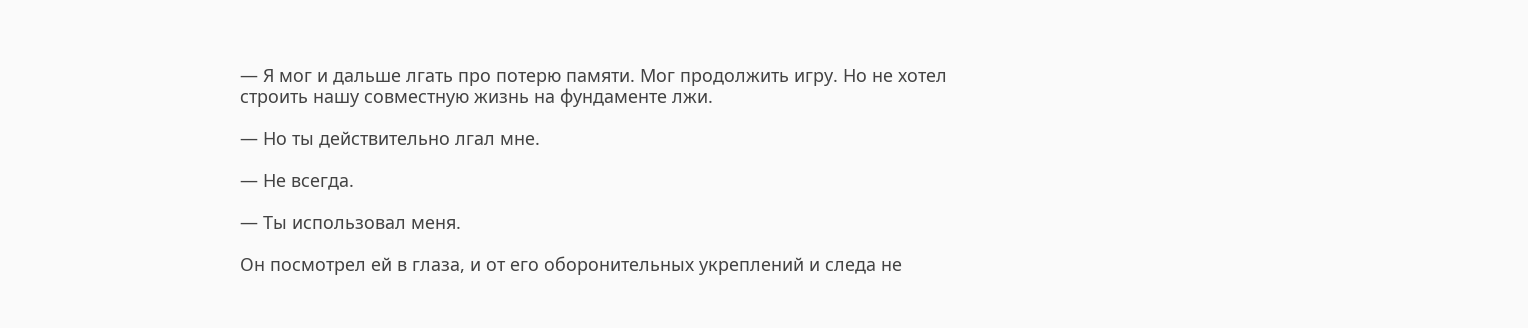— Я мог и дальше лгать про потерю памяти. Мог продолжить игру. Но не хотел строить нашу совместную жизнь на фундаменте лжи.

— Но ты действительно лгал мне.

— Не всегда.

— Ты использовал меня.

Он посмотрел ей в глаза, и от его оборонительных укреплений и следа не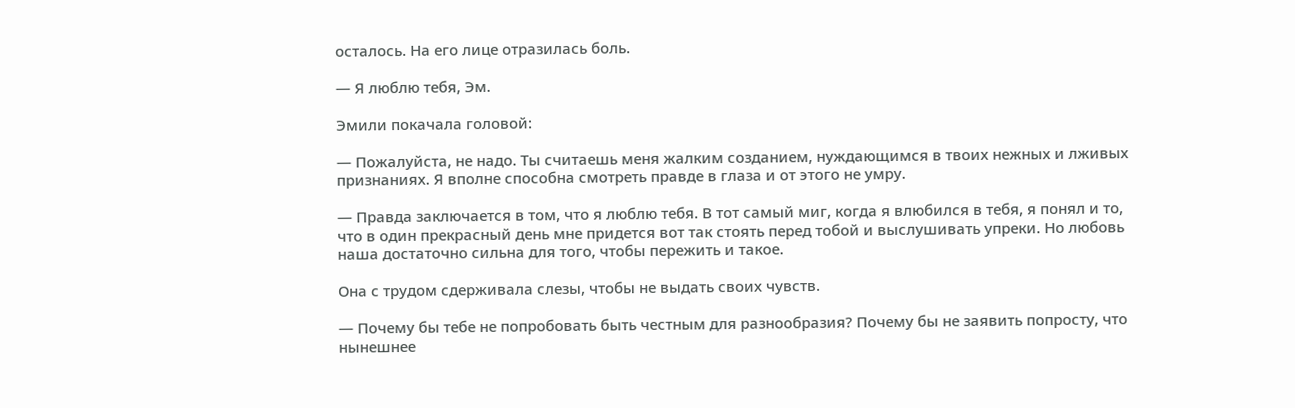осталось. На его лице отразилась боль.

— Я люблю тебя, Эм.

Эмили покачала головой:

— Пожалуйста, не надо. Ты считаешь меня жалким созданием, нуждающимся в твоих нежных и лживых признаниях. Я вполне способна смотреть правде в глаза и от этого не умру.

— Правда заключается в том, что я люблю тебя. В тот самый миг, когда я влюбился в тебя, я понял и то, что в один прекрасный день мне придется вот так стоять перед тобой и выслушивать упреки. Но любовь наша достаточно сильна для того, чтобы пережить и такое.

Она с трудом сдерживала слезы, чтобы не выдать своих чувств.

— Почему бы тебе не попробовать быть честным для разнообразия? Почему бы не заявить попросту, что нынешнее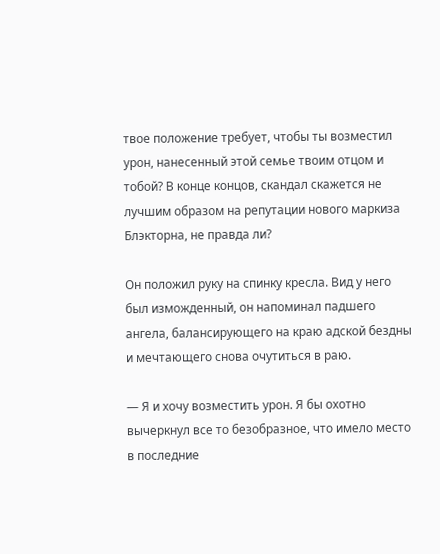твое положение требует, чтобы ты возместил урон, нанесенный этой семье твоим отцом и тобой? В конце концов, скандал скажется не лучшим образом на репутации нового маркиза Блэкторна, не правда ли?

Он положил руку на спинку кресла. Вид у него был изможденный, он напоминал падшего ангела, балансирующего на краю адской бездны и мечтающего снова очутиться в раю.

— Я и хочу возместить урон. Я бы охотно вычеркнул все то безобразное, что имело место в последние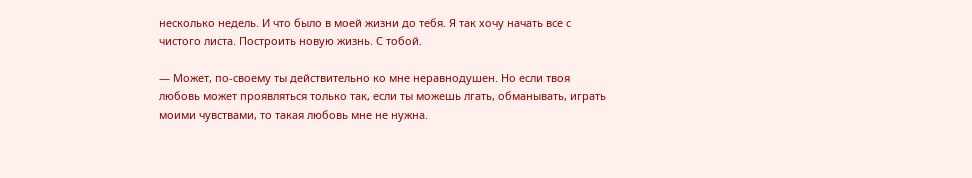несколько недель. И что было в моей жизни до тебя. Я так хочу начать все с чистого листа. Построить новую жизнь. С тобой.

— Может, по-своему ты действительно ко мне неравнодушен. Но если твоя любовь может проявляться только так, если ты можешь лгать, обманывать, играть моими чувствами, то такая любовь мне не нужна.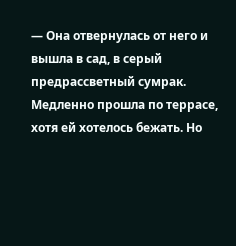— Она отвернулась от него и вышла в сад, в серый предрассветный сумрак. Медленно прошла по террасе, хотя ей хотелось бежать. Но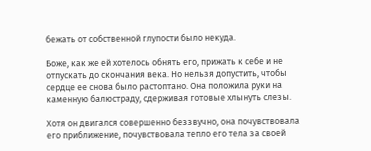бежать от собственной глупости было некуда.

Боже, как же ей хотелось обнять его, прижать к себе и не отпускать до скончания века. Но нельзя допустить, чтобы сердце ее снова было растоптано. Она положила руки на каменную балюстраду, сдерживая готовые хлынуть слезы.

Хотя он двигался совершенно беззвучно, она почувствовала его приближение, почувствовала тепло его тела за своей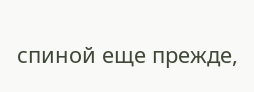спиной еще прежде,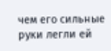чем его сильные руки легли ей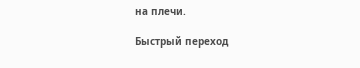на плечи.

Быстрый переход